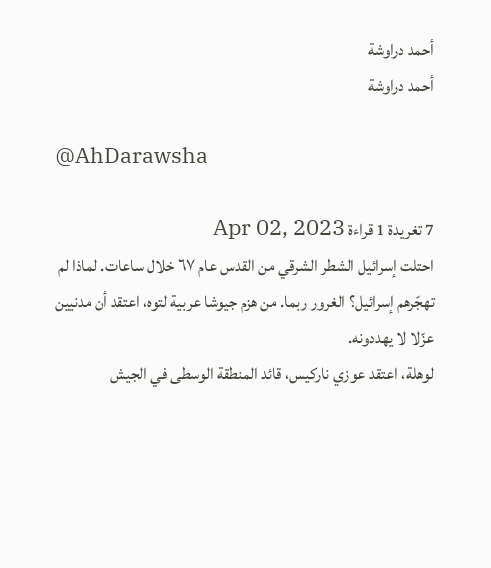أحمد دراوشة
أحمد دراوشة

@AhDarawsha

7 تغريدة 1 قراءة Apr 02, 2023
احتلت إسرائيل الشطر الشرقي من القدس عام ٦٧ خلال ساعات. لماذا لم تهجّرهم إسرائيل؟ الغرور ربما. من هزم جيوشا عربية لتوه، اعتقد أن مدنيين عزّلا لا يهددونه.
لوهلة، اعتقد عوزي ناركيس، قائد المنطقة الوسطى في الجيش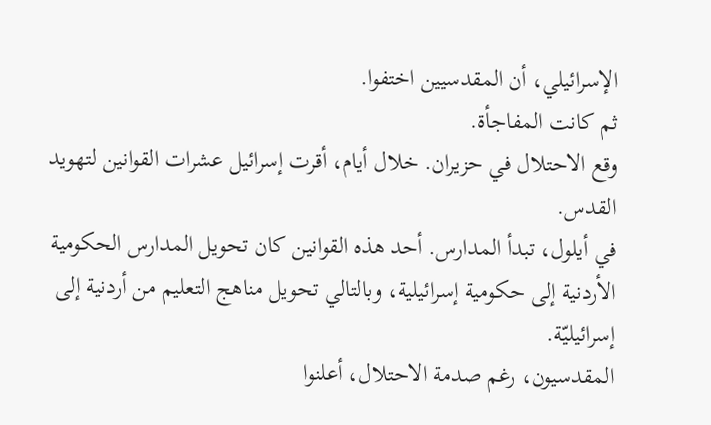الإسرائيلي، أن المقدسيين اختفوا.
ثم كانت المفاجأة.
وقع الاحتلال في حزيران. خلال أيام، أقرت إسرائيل عشرات القوانين لتهويد القدس.
في أيلول، تبدأ المدارس. أحد هذه القوانين كان تحويل المدارس الحكومية الأردنية إلى حكومية إسرائيلية، وبالتالي تحويل مناهج التعليم من أردنية إلى إسرائيليّة.
المقدسيون، رغم صدمة الاحتلال، أعلنوا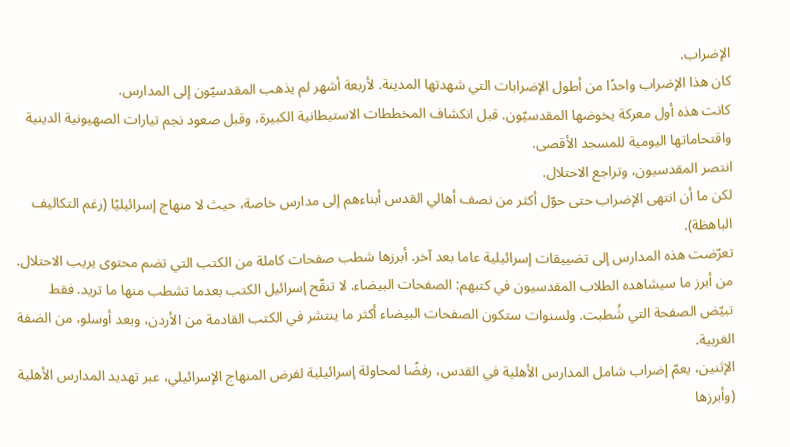الإضراب.
كان هذا الإضراب واحدًا من أطول الإضرابات التي شهدتها المدينة. لأربعة أشهر لم يذهب المقدسيّون إلى المدارس.
كانت هذه أول معركة يخوضها المقدسيّون. قبل انكشاف المخططات الاستيطانية الكبيرة، وقبل صعود نجم تيارات الصهيونية الدينية واقتحاماتها اليومية للمسجد الأقصى.
انتصر المقدسيون، وتراجع الاحتلال.
لكن ما أن انتهى الإضراب حتى حوّل أكثر من نصف أهالي القدس أبناءهم إلى مدارس خاصة، حيث لا منهاج إسرائيليًا (رغم التكاليف الباهظة).
تعرّضت هذه المدارس إلى تضييقات إسرائيلية عاما بعد آخر. أبرزها شطب صفحات كاملة من الكتب التي تضم محتوى يريب الاحتلال.
من أبرز ما سيشاهده الطلاب المقدسيون في كتبهم: الصفحات البيضاء. لا تنقّح إسرائيل الكتب بعدما تشطب منها ما تريد. فقط تبيّض الصفحة التي شُطبت. ولسنوات ستكون الصفحات البيضاء أكثر ما ينتشر في الكتب القادمة من الأردن، وبعد أوسلو، من الضفة الغربية.
الإثنين، يعمّ إضراب شامل المدارس الأهلية في القدس، رفضًا لمحاولة إسرائيلية لفرض المنهاج الإسرائيلي، عبر تهديد المدارس الأهلية (وأبرزها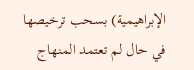الإبراهيمية) بسحب ترخيصها في حال لم تعتمد المنهاج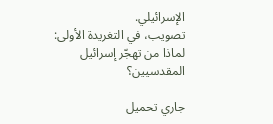الإسرائيلي.
تصويب، في التغريدة الأولى: لماذا من تهجّر إسرائيل المقدسيين؟

جاري تحميل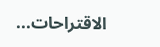الاقتراحات...